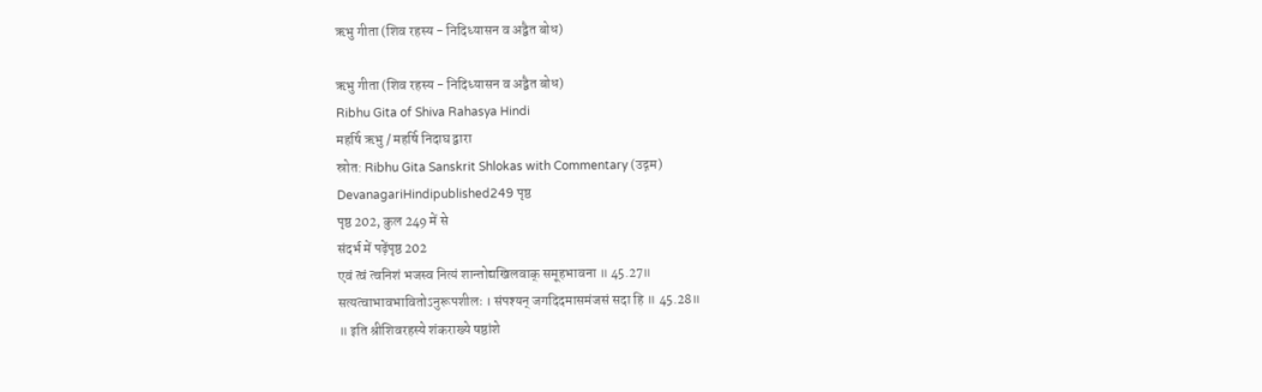ऋभु गीता (शिव रहस्य - निदिध्यासन व अद्वैत बोध)

ऋभु गीता (शिव रहस्य - निदिध्यासन व अद्वैत बोध)
Ribhu Gita of Shiva Rahasya Hindi
महर्षि ऋभु / महर्षि निदाघ द्वारा
स्रोत: Ribhu Gita Sanskrit Shlokas with Commentary (उद्गम)
DevanagariHindipublished249 पृष्ठ
पृष्ठ 202, कुल 249 में से
संदर्भ में पढ़ेंपृष्ठ 202
एवं त्वं त्वनिशं भजस्व नित्यं शान्तोद्यखिलवाक् समूहभावना ॥ 45.27॥
सत्यत्वाभावभावितोऽनुरूपशीलः । संपश्यन् जगदिदमासमंजसं सदा हि ॥ 45.28॥
॥ इति श्रीशिवरहस्ये शंकराख्ये षष्ठांशे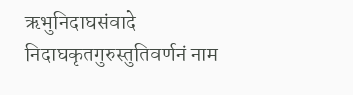ऋभुनिदाघसंवादे निदाघकृतगुरुस्तुतिवर्णनं नाम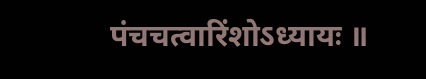पंचचत्वारिंशोऽध्यायः ॥